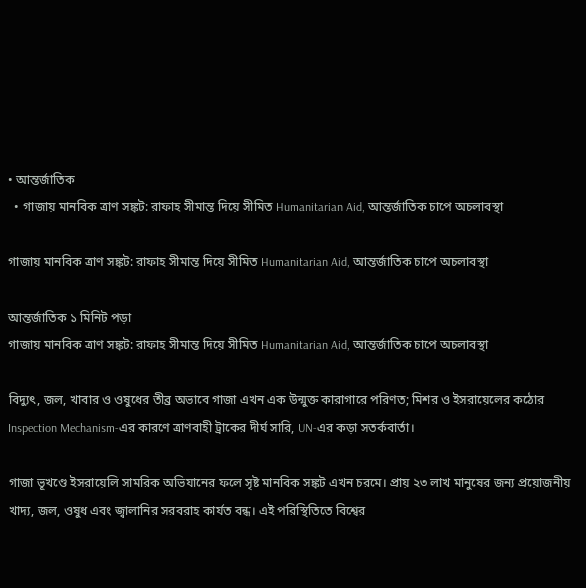• আন্তর্জাতিক
  • গাজায় মানবিক ত্রাণ সঙ্কট: রাফাহ সীমান্ত দিয়ে সীমিত Humanitarian Aid, আন্তর্জাতিক চাপে অচলাবস্থা

গাজায় মানবিক ত্রাণ সঙ্কট: রাফাহ সীমান্ত দিয়ে সীমিত Humanitarian Aid, আন্তর্জাতিক চাপে অচলাবস্থা

আন্তর্জাতিক ১ মিনিট পড়া
গাজায় মানবিক ত্রাণ সঙ্কট: রাফাহ সীমান্ত দিয়ে সীমিত Humanitarian Aid, আন্তর্জাতিক চাপে অচলাবস্থা

বিদ্যুৎ, জল, খাবার ও ওষুধের তীব্র অভাবে গাজা এখন এক উন্মুক্ত কারাগারে পরিণত; মিশর ও ইসরায়েলের কঠোর Inspection Mechanism-এর কারণে ত্রাণবাহী ট্রাকের দীর্ঘ সারি, UN-এর কড়া সতর্কবার্তা।

গাজা ভূখণ্ডে ইসরায়েলি সামরিক অভিযানের ফলে সৃষ্ট মানবিক সঙ্কট এখন চরমে। প্রায় ২৩ লাখ মানুষের জন্য প্রয়োজনীয় খাদ্য, জল, ওষুধ এবং জ্বালানির সরবরাহ কার্যত বন্ধ। এই পরিস্থিতিতে বিশ্বের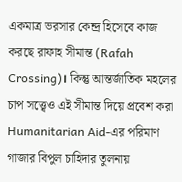একমাত্র ভরসার কেন্দ্র হিসেবে কাজ করছে রাফাহ সীমান্ত (Rafah Crossing)। কিন্তু আন্তর্জাতিক মহলের চাপ সত্ত্বেও এই সীমান্ত দিয়ে প্রবেশ করা Humanitarian Aid-এর পরিমাণ গাজার বিপুল চাহিদার তুলনায়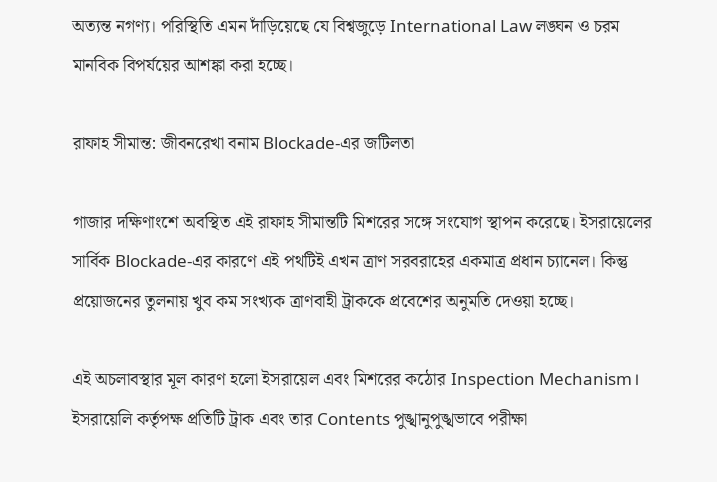অত্যন্ত নগণ্য। পরিস্থিতি এমন দাঁড়িয়েছে যে বিশ্বজুড়ে International Law লঙ্ঘন ও চরম মানবিক বিপর্যয়ের আশঙ্কা করা হচ্ছে।

রাফাহ সীমান্ত: জীবনরেখা বনাম Blockade-এর জটিলতা

গাজার দক্ষিণাংশে অবস্থিত এই রাফাহ সীমান্তটি মিশরের সঙ্গে সংযোগ স্থাপন করেছে। ইসরায়েলের সার্বিক Blockade-এর কারণে এই পথটিই এখন ত্রাণ সরবরাহের একমাত্র প্রধান চ্যানেল। কিন্তু প্রয়োজনের তুলনায় খুব কম সংখ্যক ত্রাণবাহী ট্রাককে প্রবেশের অনুমতি দেওয়া হচ্ছে।

এই অচলাবস্থার মূল কারণ হলো ইসরায়েল এবং মিশরের কঠোর Inspection Mechanism। ইসরায়েলি কর্তৃপক্ষ প্রতিটি ট্রাক এবং তার Contents পুঙ্খানুপুঙ্খভাবে পরীক্ষা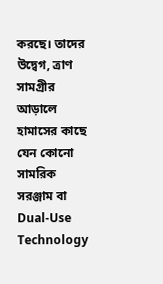করছে। তাদের উদ্বেগ, ত্রাণ সামগ্রীর আড়ালে হামাসের কাছে যেন কোনো সামরিক সরঞ্জাম বা Dual-Use Technology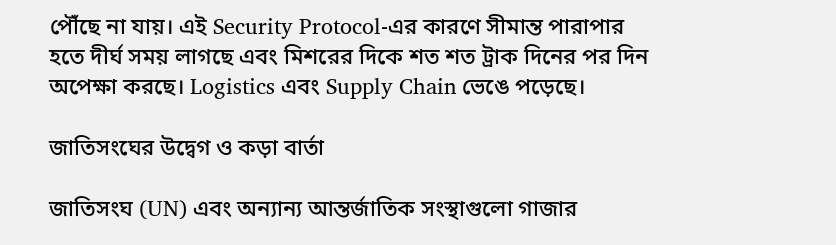পৌঁছে না যায়। এই Security Protocol-এর কারণে সীমান্ত পারাপার হতে দীর্ঘ সময় লাগছে এবং মিশরের দিকে শত শত ট্রাক দিনের পর দিন অপেক্ষা করছে। Logistics এবং Supply Chain ভেঙে পড়েছে।

জাতিসংঘের উদ্বেগ ও কড়া বার্তা

জাতিসংঘ (UN) এবং অন্যান্য আন্তর্জাতিক সংস্থাগুলো গাজার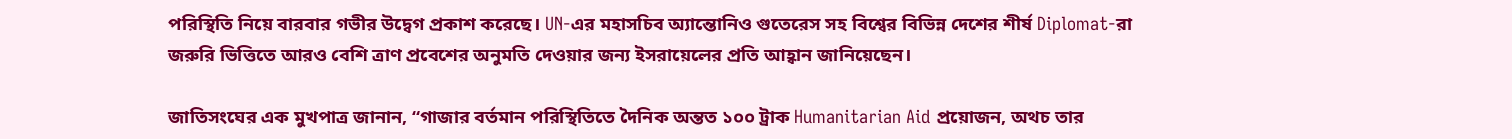পরিস্থিতি নিয়ে বারবার গভীর উদ্বেগ প্রকাশ করেছে। UN-এর মহাসচিব অ্যান্তোনিও গুতেরেস সহ বিশ্বের বিভিন্ন দেশের শীর্ষ Diplomat-রা জরুরি ভিত্তিতে আরও বেশি ত্রাণ প্রবেশের অনুমতি দেওয়ার জন্য ইসরায়েলের প্রতি আহ্বান জানিয়েছেন।

জাতিসংঘের এক মুখপাত্র জানান, “গাজার বর্তমান পরিস্থিতিতে দৈনিক অন্তত ১০০ ট্রাক Humanitarian Aid প্রয়োজন, অথচ তার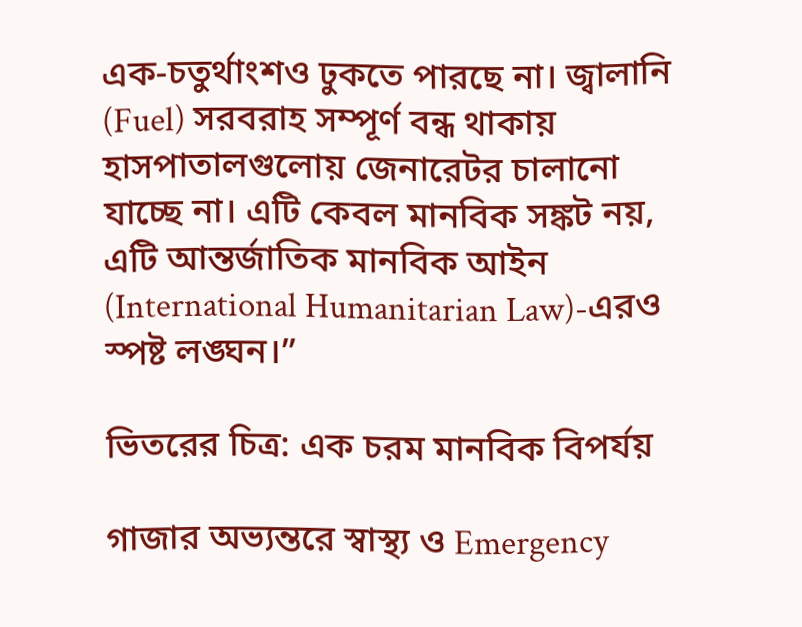এক-চতুর্থাংশও ঢুকতে পারছে না। জ্বালানি (Fuel) সরবরাহ সম্পূর্ণ বন্ধ থাকায় হাসপাতালগুলোয় জেনারেটর চালানো যাচ্ছে না। এটি কেবল মানবিক সঙ্কট নয়, এটি আন্তর্জাতিক মানবিক আইন (International Humanitarian Law)-এরও স্পষ্ট লঙ্ঘন।”

ভিতরের চিত্র: এক চরম মানবিক বিপর্যয়

গাজার অভ্যন্তরে স্বাস্থ্য ও Emergency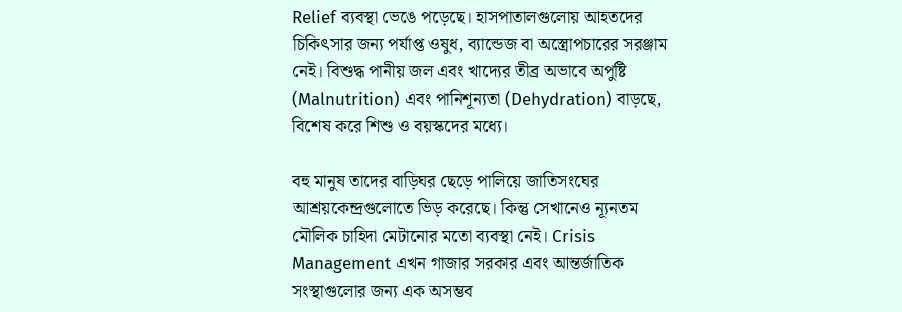Relief ব্যবস্থা ভেঙে পড়েছে। হাসপাতালগুলোয় আহতদের চিকিৎসার জন্য পর্যাপ্ত ওষুধ, ব্যান্ডেজ বা অস্ত্রোপচারের সরঞ্জাম নেই। বিশুদ্ধ পানীয় জল এবং খাদ্যের তীব্র অভাবে অপুষ্টি (Malnutrition) এবং পানিশূন্যতা (Dehydration) বাড়ছে, বিশেষ করে শিশু ও বয়স্কদের মধ্যে।

বহু মানুষ তাদের বাড়িঘর ছেড়ে পালিয়ে জাতিসংঘের আশ্রয়কেন্দ্রগুলোতে ভিড় করেছে। কিন্তু সেখানেও ন্যূনতম মৌলিক চাহিদা মেটানোর মতো ব্যবস্থা নেই। Crisis Management এখন গাজার সরকার এবং আন্তর্জাতিক সংস্থাগুলোর জন্য এক অসম্ভব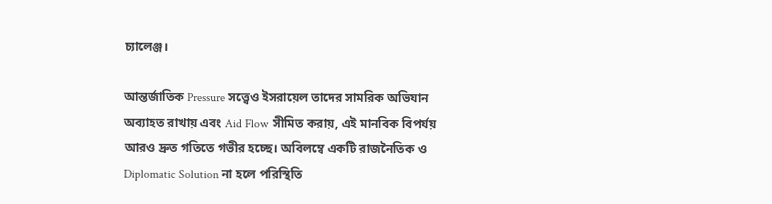চ্যালেঞ্জ।

আন্তর্জাতিক Pressure সত্ত্বেও ইসরায়েল তাদের সামরিক অভিযান অব্যাহত রাখায় এবং Aid Flow সীমিত করায়, এই মানবিক বিপর্যয় আরও দ্রুত গতিতে গভীর হচ্ছে। অবিলম্বে একটি রাজনৈতিক ও Diplomatic Solution না হলে পরিস্থিতি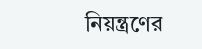নিয়ন্ত্রণের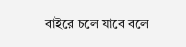বাইরে চলে যাবে বলে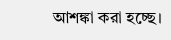আশঙ্কা করা হচ্ছে।